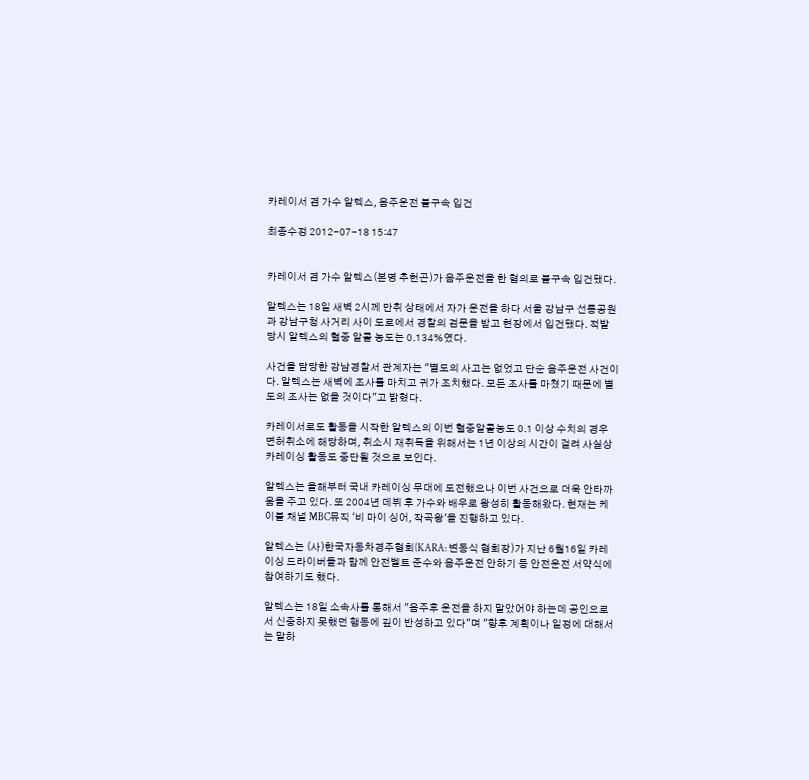카레이서 겸 가수 알렉스, 음주운전 불구속 입건

최종수정 2012-07-18 15:47


카레이서 겸 가수 알렉스(본명 추헌곤)가 음주운전을 한 혐의로 불구속 입건됐다.

알렉스는 18일 새벽 2시께 만취 상태에서 자가 운전을 하다 서울 강남구 선릉공원과 강남구청 사거리 사이 도로에서 경찰의 검문을 받고 현장에서 입건됐다. 적발 당시 알렉스의 혈중 알콜 농도는 0.134%였다.

사건을 담당한 강남경찰서 관계자는 "별도의 사고는 없었고 단순 음주운전 사건이다. 알렉스는 새벽에 조사를 마치고 귀가 조치했다. 모든 조사를 마쳤기 때문에 별도의 조사는 없을 것이다"고 밝혔다.

카레이서로도 활동을 시작한 알렉스의 이번 혈중알콜농도 0.1 이상 수치의 경우 면허취소에 해당하며, 취소시 재취득을 위해서는 1년 이상의 시간이 걸려 사실상 카레이싱 활동도 중단될 것으로 보인다.

알렉스는 올해부터 국내 카레이싱 무대에 도전했으나 이번 사건으로 더욱 안타까움을 주고 있다. 또 2004년 데뷔 후 가수와 배우로 왕성히 활동해왔다. 현재는 케이블 채널 MBC뮤직 '비 마이 싱어, 작곡왕'을 진행하고 있다.

알렉스는 (사)한국자동차경주협회(KARA: 변동식 협회장)가 지난 6월16일 카레이싱 드라이버들과 함께 안전벨트 준수와 음주운전 안하기 등 안전운전 서약식에 참여하기도 했다.

알렉스는 18일 소속사를 통해서 "음주후 운전을 하지 말았어야 하는데 공인으로서 신중하지 못했던 행동에 깊이 반성하고 있다"며 "향후 계획이나 일정에 대해서는 말하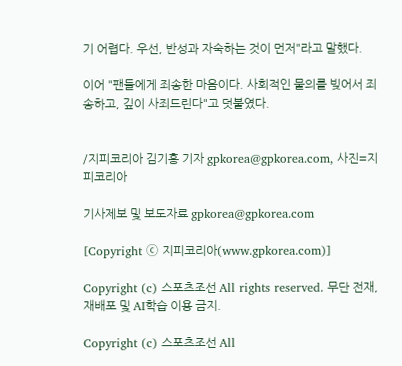기 어렵다. 우선, 반성과 자숙하는 것이 먼저"라고 말했다.

이어 "팬들에게 죄송한 마음이다. 사회적인 물의를 빚어서 죄송하고, 깊이 사죄드린다"고 덧붙였다.


/지피코리아 김기홍 기자 gpkorea@gpkorea.com, 사진=지피코리아

기사제보 및 보도자료 gpkorea@gpkorea.com

[Copyright ⓒ 지피코리아(www.gpkorea.com)]

Copyright (c) 스포츠조선 All rights reserved. 무단 전재, 재배포 및 AI학습 이용 금지.

Copyright (c) 스포츠조선 All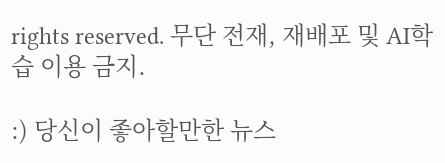rights reserved. 무단 전재, 재배포 및 AI학습 이용 금지.

:) 당신이 좋아할만한 뉴스